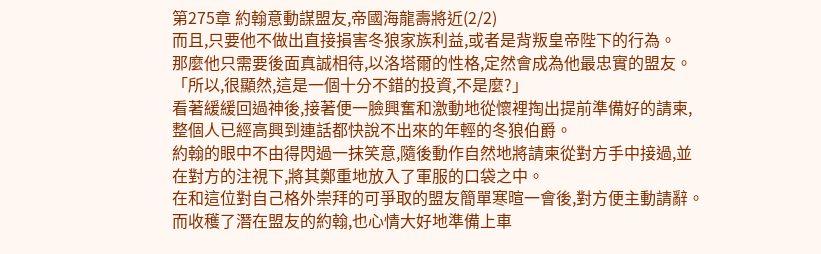第275章 約翰意動謀盟友,帝國海龍壽將近(2/2)
而且,只要他不做出直接損害冬狼家族利益,或者是背叛皇帝陛下的行為。
那麼他只需要後面真誠相待,以洛塔爾的性格,定然會成為他最忠實的盟友。
「所以,很顯然,這是一個十分不錯的投資,不是麼?」
看著緩緩回過神後,接著便一臉興奮和激動地從懷裡掏出提前準備好的請柬,整個人已經高興到連話都快說不出來的年輕的冬狼伯爵。
約翰的眼中不由得閃過一抹笑意,隨後動作自然地將請柬從對方手中接過,並在對方的注視下,將其鄭重地放入了軍服的口袋之中。
在和這位對自己格外崇拜的可爭取的盟友簡單寒暄一會後,對方便主動請辭。
而收穫了潛在盟友的約翰,也心情大好地準備上車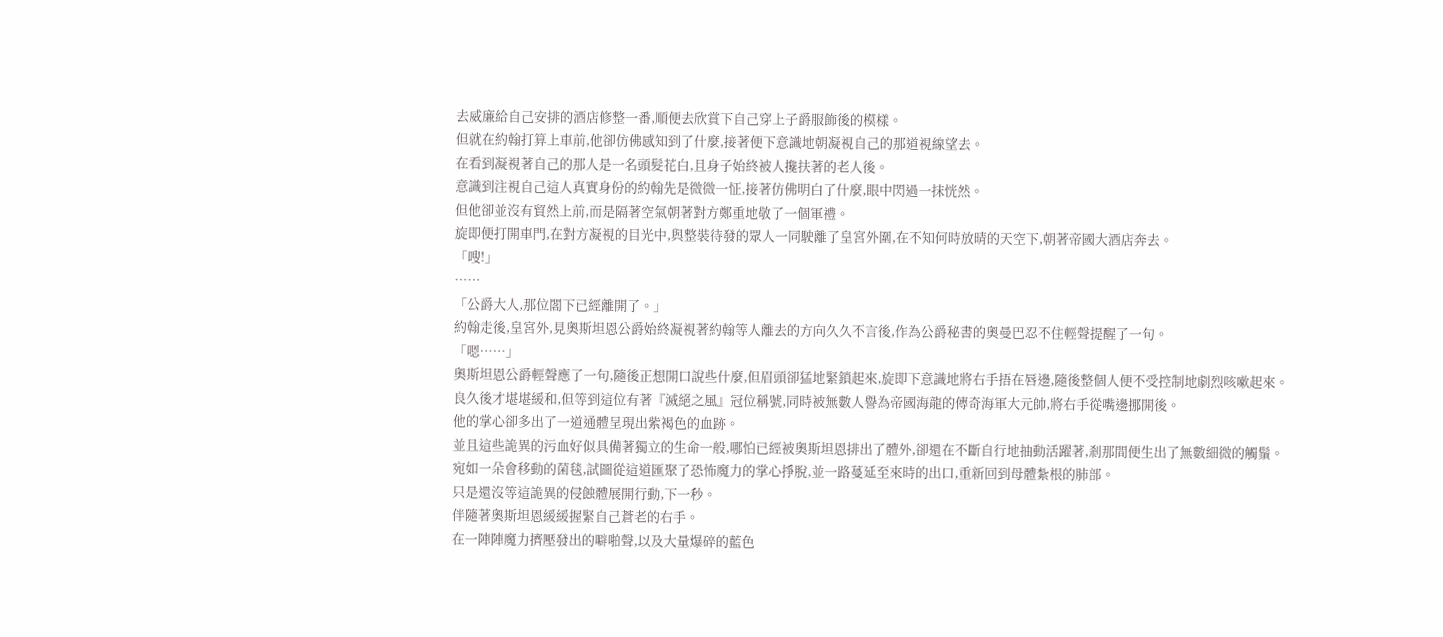去威廉給自己安排的酒店修整一番,順便去欣賞下自己穿上子爵服飾後的模樣。
但就在約翰打算上車前,他卻仿佛感知到了什麼,接著便下意識地朝凝視自己的那道視線望去。
在看到凝視著自己的那人是一名頭髮花白,且身子始終被人攙扶著的老人後。
意識到注視自己這人真實身份的約翰先是微微一怔,接著仿佛明白了什麼,眼中閃過一抹恍然。
但他卻並沒有貿然上前,而是隔著空氣朝著對方鄭重地敬了一個軍禮。
旋即便打開車門,在對方凝視的目光中,與整裝待發的眾人一同駛離了皇宮外圍,在不知何時放晴的天空下,朝著帝國大酒店奔去。
「嗖!」
……
「公爵大人,那位閣下已經離開了。」
約翰走後,皇宮外,見奧斯坦恩公爵始終凝視著約翰等人離去的方向久久不言後,作為公爵秘書的奧曼巴忍不住輕聲提醒了一句。
「嗯……」
奧斯坦恩公爵輕聲應了一句,隨後正想開口說些什麼,但眉頭卻猛地緊鎖起來,旋即下意識地將右手捂在唇邊,隨後整個人便不受控制地劇烈咳嗽起來。
良久後才堪堪緩和,但等到這位有著『滅絕之風』冠位稱號,同時被無數人譽為帝國海龍的傳奇海軍大元帥,將右手從嘴邊挪開後。
他的掌心卻多出了一道通體呈現出紫褐色的血跡。
並且這些詭異的污血好似具備著獨立的生命一般,哪怕已經被奧斯坦恩排出了體外,卻還在不斷自行地抽動活躍著,剎那間便生出了無數細微的觸鬚。
宛如一朵會移動的菌毯,試圖從這道匯聚了恐怖魔力的掌心掙脫,並一路蔓延至來時的出口,重新回到母體紮根的肺部。
只是還沒等這詭異的侵蝕體展開行動,下一秒。
伴隨著奧斯坦恩緩緩握緊自己蒼老的右手。
在一陣陣魔力擠壓發出的噼啪聲,以及大量爆碎的藍色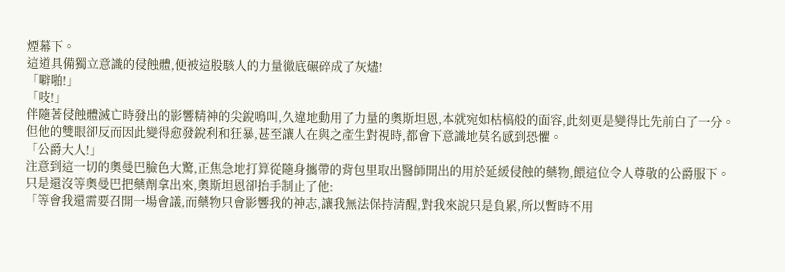煙幕下。
這道具備獨立意識的侵蝕體,便被這股駭人的力量徹底碾碎成了灰燼!
「噼啪!」
「吱!」
伴隨著侵蝕體滅亡時發出的影響精神的尖銳鳴叫,久違地動用了力量的奧斯坦恩,本就宛如枯槁般的面容,此刻更是變得比先前白了一分。
但他的雙眼卻反而因此變得愈發銳利和狂暴,甚至讓人在與之產生對視時,都會下意識地莫名感到恐懼。
「公爵大人!」
注意到這一切的奧曼巴臉色大驚,正焦急地打算從隨身攜帶的背包里取出醫師開出的用於延緩侵蝕的藥物,餵這位令人尊敬的公爵服下。
只是還沒等奧曼巴把藥劑拿出來,奧斯坦恩卻抬手制止了他:
「等會我還需要召開一場會議,而藥物只會影響我的神志,讓我無法保持清醒,對我來說只是負累,所以暫時不用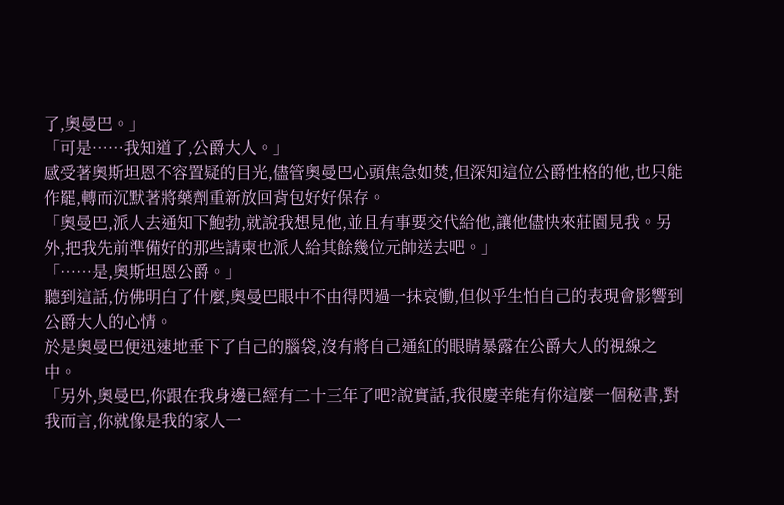了,奧曼巴。」
「可是……我知道了,公爵大人。」
感受著奧斯坦恩不容置疑的目光,儘管奧曼巴心頭焦急如焚,但深知這位公爵性格的他,也只能作罷,轉而沉默著將藥劑重新放回背包好好保存。
「奧曼巴,派人去通知下鮑勃,就說我想見他,並且有事要交代給他,讓他儘快來莊園見我。另外,把我先前準備好的那些請柬也派人給其餘幾位元帥送去吧。」
「……是,奧斯坦恩公爵。」
聽到這話,仿佛明白了什麼,奧曼巴眼中不由得閃過一抹哀慟,但似乎生怕自己的表現會影響到公爵大人的心情。
於是奧曼巴便迅速地垂下了自己的腦袋,沒有將自己通紅的眼睛暴露在公爵大人的視線之中。
「另外,奧曼巴,你跟在我身邊已經有二十三年了吧?說實話,我很慶幸能有你這麼一個秘書,對我而言,你就像是我的家人一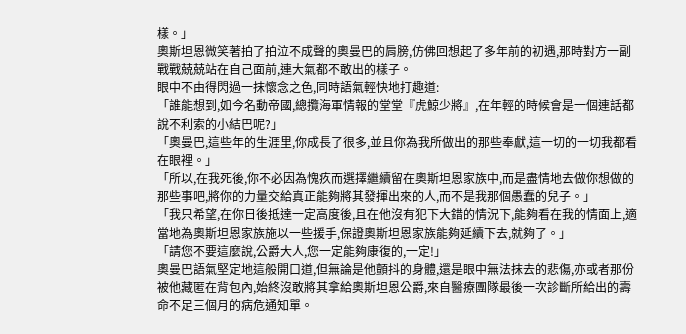樣。」
奧斯坦恩微笑著拍了拍泣不成聲的奧曼巴的肩膀,仿佛回想起了多年前的初遇,那時對方一副戰戰兢兢站在自己面前,連大氣都不敢出的樣子。
眼中不由得閃過一抹懷念之色,同時語氣輕快地打趣道:
「誰能想到,如今名動帝國,總攬海軍情報的堂堂『虎鯨少將』,在年輕的時候會是一個連話都說不利索的小結巴呢?」
「奧曼巴,這些年的生涯里,你成長了很多,並且你為我所做出的那些奉獻,這一切的一切我都看在眼裡。」
「所以,在我死後,你不必因為愧疚而選擇繼續留在奧斯坦恩家族中,而是盡情地去做你想做的那些事吧,將你的力量交給真正能夠將其發揮出來的人,而不是我那個愚蠢的兒子。」
「我只希望,在你日後抵達一定高度後,且在他沒有犯下大錯的情況下,能夠看在我的情面上,適當地為奧斯坦恩家族施以一些援手,保證奧斯坦恩家族能夠延續下去,就夠了。」
「請您不要這麼說,公爵大人,您一定能夠康復的,一定!」
奧曼巴語氣堅定地這般開口道,但無論是他顫抖的身體,還是眼中無法抹去的悲傷,亦或者那份被他藏匿在背包內,始終沒敢將其拿給奧斯坦恩公爵,來自醫療團隊最後一次診斷所給出的壽命不足三個月的病危通知單。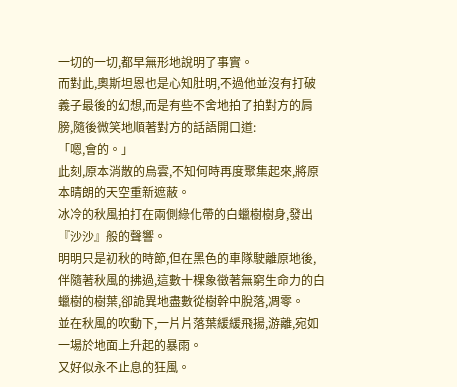一切的一切,都早無形地說明了事實。
而對此,奧斯坦恩也是心知肚明,不過他並沒有打破義子最後的幻想,而是有些不舍地拍了拍對方的肩膀,隨後微笑地順著對方的話語開口道:
「嗯,會的。」
此刻,原本消散的烏雲,不知何時再度聚集起來,將原本晴朗的天空重新遮蔽。
冰冷的秋風拍打在兩側綠化帶的白蠟樹樹身,發出『沙沙』般的聲響。
明明只是初秋的時節,但在黑色的車隊駛離原地後,伴隨著秋風的拂過,這數十棵象徵著無窮生命力的白蠟樹的樹葉,卻詭異地盡數從樹幹中脫落,凋零。
並在秋風的吹動下,一片片落葉緩緩飛揚,游離,宛如一場於地面上升起的暴雨。
又好似永不止息的狂風。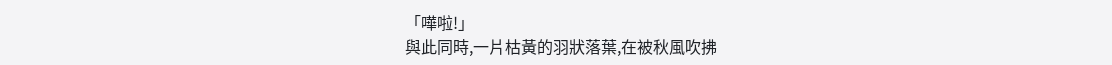「嘩啦!」
與此同時,一片枯黃的羽狀落葉,在被秋風吹拂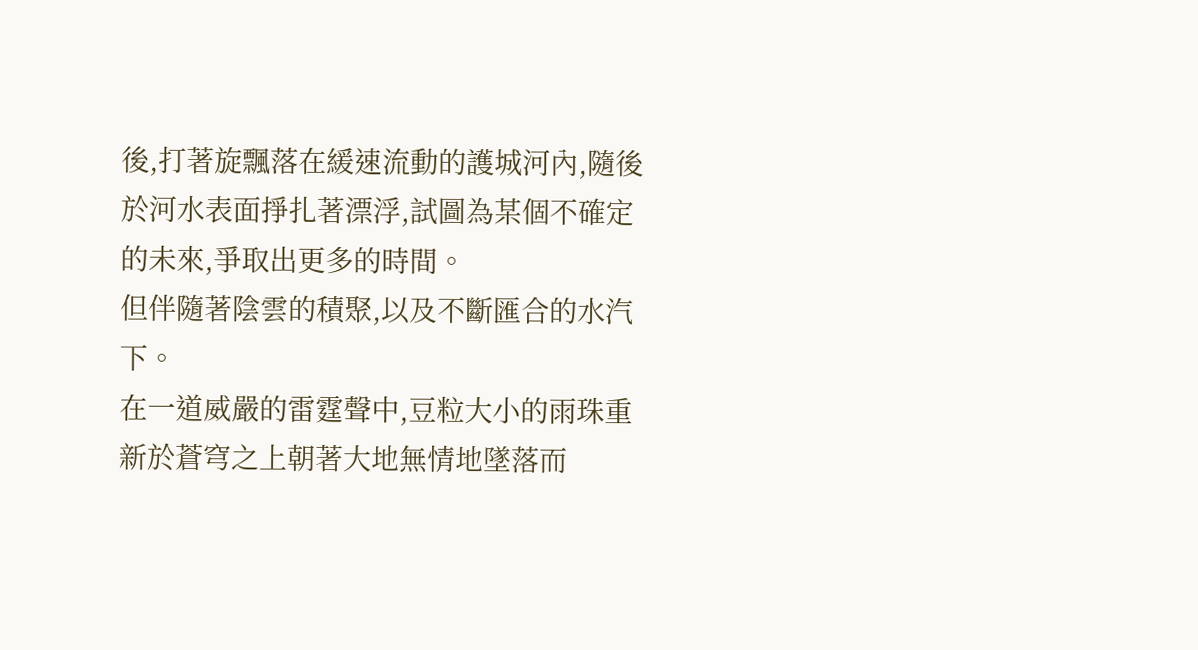後,打著旋飄落在緩速流動的護城河內,隨後於河水表面掙扎著漂浮,試圖為某個不確定的未來,爭取出更多的時間。
但伴隨著陰雲的積聚,以及不斷匯合的水汽下。
在一道威嚴的雷霆聲中,豆粒大小的雨珠重新於蒼穹之上朝著大地無情地墜落而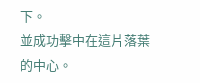下。
並成功擊中在這片落葉的中心。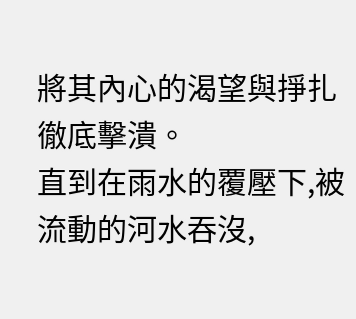將其內心的渴望與掙扎徹底擊潰。
直到在雨水的覆壓下,被流動的河水吞沒,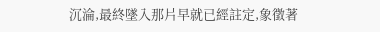沉淪,最終墜入那片早就已經註定,象徵著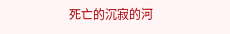死亡的沉寂的河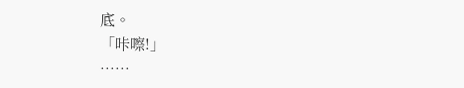底。
「咔嚓!」
……